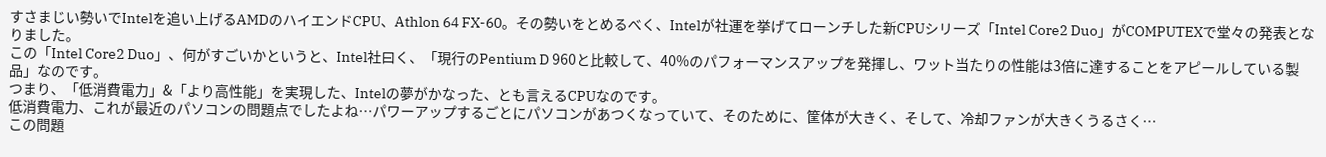すさまじい勢いでIntelを追い上げるAMDのハイエンドCPU、Athlon 64 FX-60。その勢いをとめるべく、Intelが社運を挙げてローンチした新CPUシリーズ「Intel Core2 Duo」がCOMPUTEXで堂々の発表となりました。
この「Intel Core2 Duo」、何がすごいかというと、Intel社曰く、「現行のPentium D 960と比較して、40%のパフォーマンスアップを発揮し、ワット当たりの性能は3倍に達することをアピールしている製品」なのです。
つまり、「低消費電力」&「より高性能」を実現した、Intelの夢がかなった、とも言えるCPUなのです。
低消費電力、これが最近のパソコンの問題点でしたよね…パワーアップするごとにパソコンがあつくなっていて、そのために、筐体が大きく、そして、冷却ファンが大きくうるさく…
この問題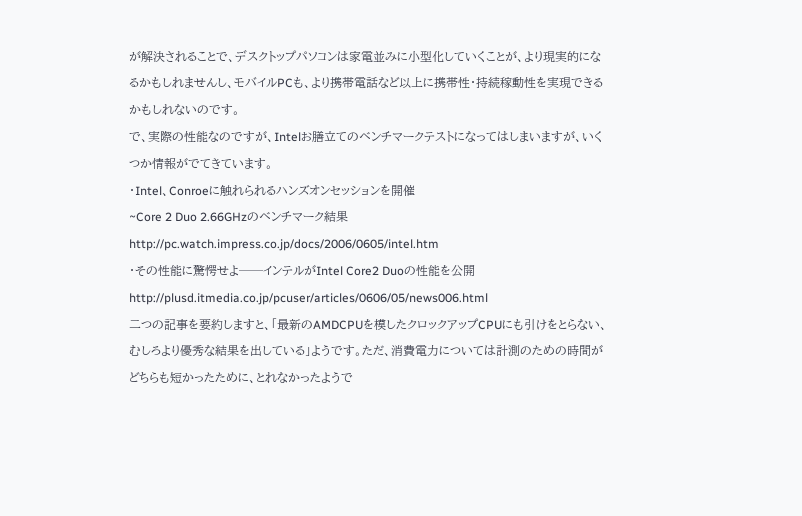が解決されることで、デスクトップパソコンは家電並みに小型化していくことが、より現実的になるかもしれませんし、モバイルPCも、より携帯電話など以上に携帯性・持続稼動性を実現できるかもしれないのです。
で、実際の性能なのですが、Intelお膳立てのベンチマークテストになってはしまいますが、いくつか情報がでてきています。
・Intel、Conroeに触れられるハンズオンセッションを開催
~Core 2 Duo 2.66GHzのベンチマーク結果
http://pc.watch.impress.co.jp/docs/2006/0605/intel.htm
・その性能に驚愕せよ──インテルがIntel Core2 Duoの性能を公開
http://plusd.itmedia.co.jp/pcuser/articles/0606/05/news006.html
二つの記事を要約しますと、「最新のAMDCPUを模したクロックアップCPUにも引けをとらない、むしろより優秀な結果を出している」ようです。ただ、消費電力については計測のための時間がどちらも短かったために、とれなかったようで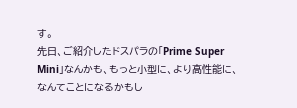す。
先日、ご紹介したドスパラの「Prime Super Mini」なんかも、もっと小型に、より高性能に、なんてことになるかもし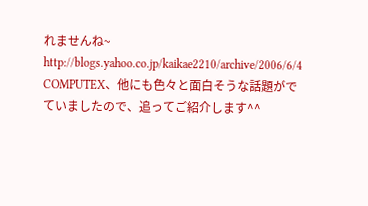れませんね~
http://blogs.yahoo.co.jp/kaikae2210/archive/2006/6/4
COMPUTEX、他にも色々と面白そうな話題がでていましたので、追ってご紹介します^^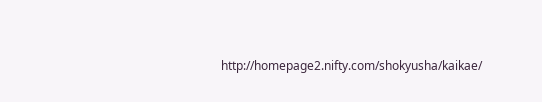http://homepage2.nifty.com/shokyusha/kaikae/